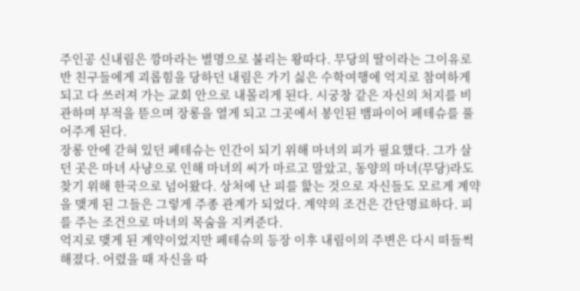주인공 신내림은 깡마라는 별명으로 불리는 왕따다. 무당의 딸이라는 그이유로 반 친구들에게 괴롭힘을 당하던 내림은 가기 싫은 수학여행에 억지로 참여하게 되고 다 쓰러져 가는 교회 안으로 내몰리게 된다. 시궁창 같은 자신의 처지를 비관하며 부적을 뜯으며 장롱을 열게 되고 그곳에서 봉인된 뱀파이어 페테슈를 풀어주게 된다.
장롱 안에 갇혀 있던 페테슈는 인간이 되기 위해 마녀의 피가 필요했다. 그가 살던 곳은 마녀 사냥으로 인해 마녀의 씨가 마르고 말았고, 동양의 마녀(무당)라도 찾기 위해 한국으로 넘어왔다. 상처에 난 피를 핥는 것으로 자신들도 모르게 계약을 맺게 된 그들은 그렇게 주종 관계가 되었다. 계약의 조건은 간단명료하다. 피를 주는 조건으로 마녀의 목숨을 지켜준다.
억지로 맺게 된 계약이었지만 페테슈의 등장 이후 내림이의 주변은 다시 떠들썩해졌다. 어렸을 때 자신을 따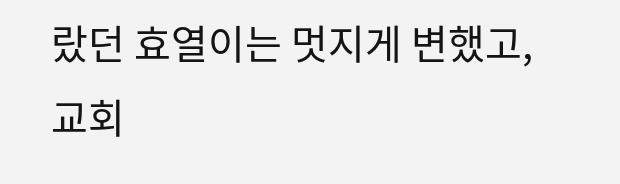랐던 효열이는 멋지게 변했고, 교회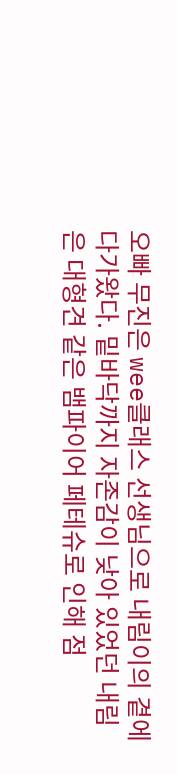오빠 무진은 wee클래스 선생님으로 내림이의 곁에 다가왔다. 밑바닥까지 자존감이 낮아 있었던 내림은 대형견 같은 뱀파이어 페테슈로 인해 점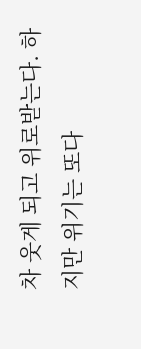차 웃게 되고 위로받는다. 하지만 위기는 또다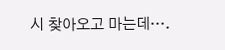시 찾아오고 마는데….